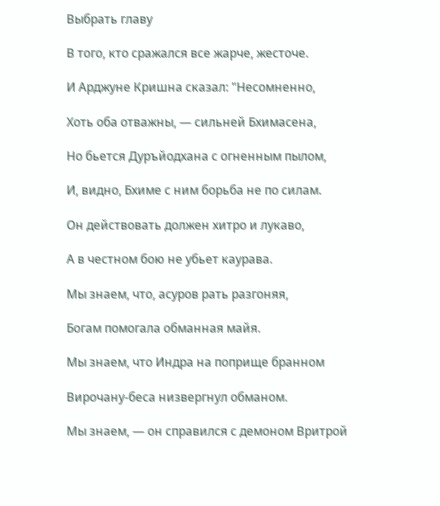Выбрать главу

В того, кто сражался все жарче, жесточе.

И Арджуне Кришна сказал: "Несомненно,

Хоть оба отважны, — сильней Бхимасена,

Но бьется Дуръйодхана с огненным пылом,

И, видно, Бхиме с ним борьба не по силам.

Он действовать должен хитро и лукаво,

А в честном бою не убьет каурава.

Мы знаем, что, асуров рать разгоняя,

Богам помогала обманная майя.

Мы знаем, что Индра на поприще бранном

Вирочану-беса низвергнул обманом.

Мы знаем, — он справился с демоном Вритрой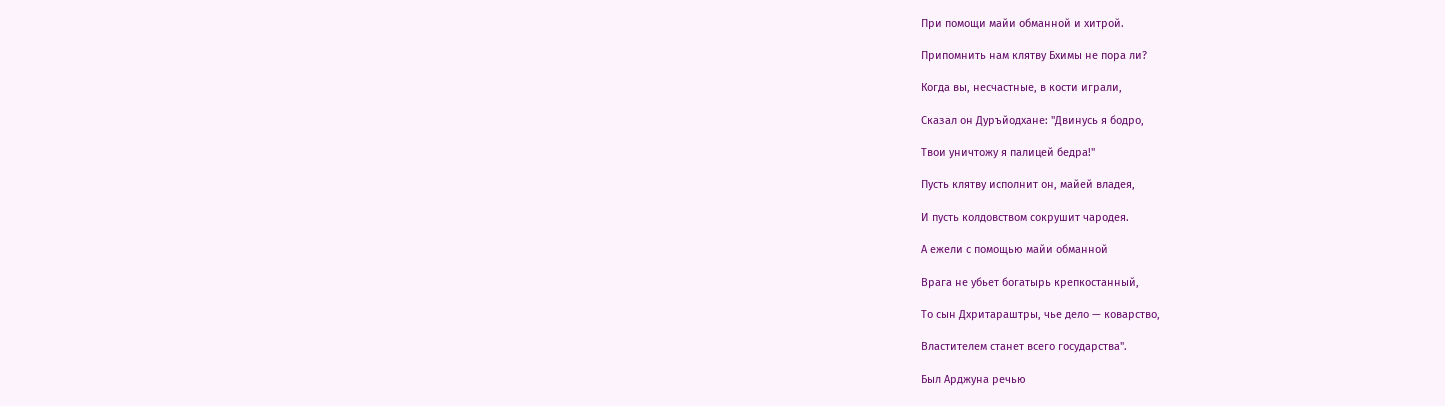При помощи майи обманной и хитрой.

Припомнить нам клятву Бхимы не пора ли?

Когда вы, несчастные, в кости играли,

Сказал он Дуръйодхане: "Двинусь я бодро,

Твои уничтожу я палицей бедра!"

Пусть клятву исполнит он, майей владея,

И пусть колдовством сокрушит чародея.

А ежели с помощью майи обманной

Врага не убьет богатырь крепкостанный,

То сын Дхритараштры, чье дело — коварство,

Властителем станет всего государства".

Был Арджуна речью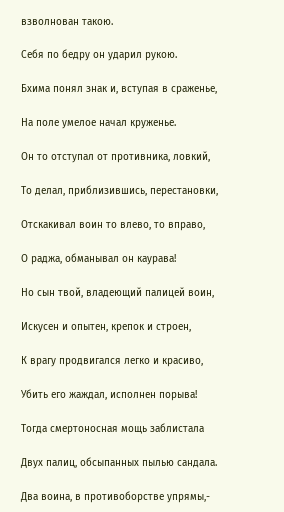взволнован такою.

Себя по бедру он ударил рукою.

Бхима понял знак и, вступая в сраженье,

На поле умелое начал круженье.

Он то отступал от противника, ловкий,

То делал, приблизившись, перестановки,

Отскакивал воин то влево, то вправо,

О раджа, обманывал он каурава!

Но сын твой, владеющий палицей воин,

Искусен и опытен, крепок и строен,

К врагу продвигался легко и красиво,

Убить его жаждал, исполнен порыва!

Тогда смертоносная мощь заблистала

Двух палиц, обсыпанных пылью сандала.

Два воина, в противоборстве упрямы,-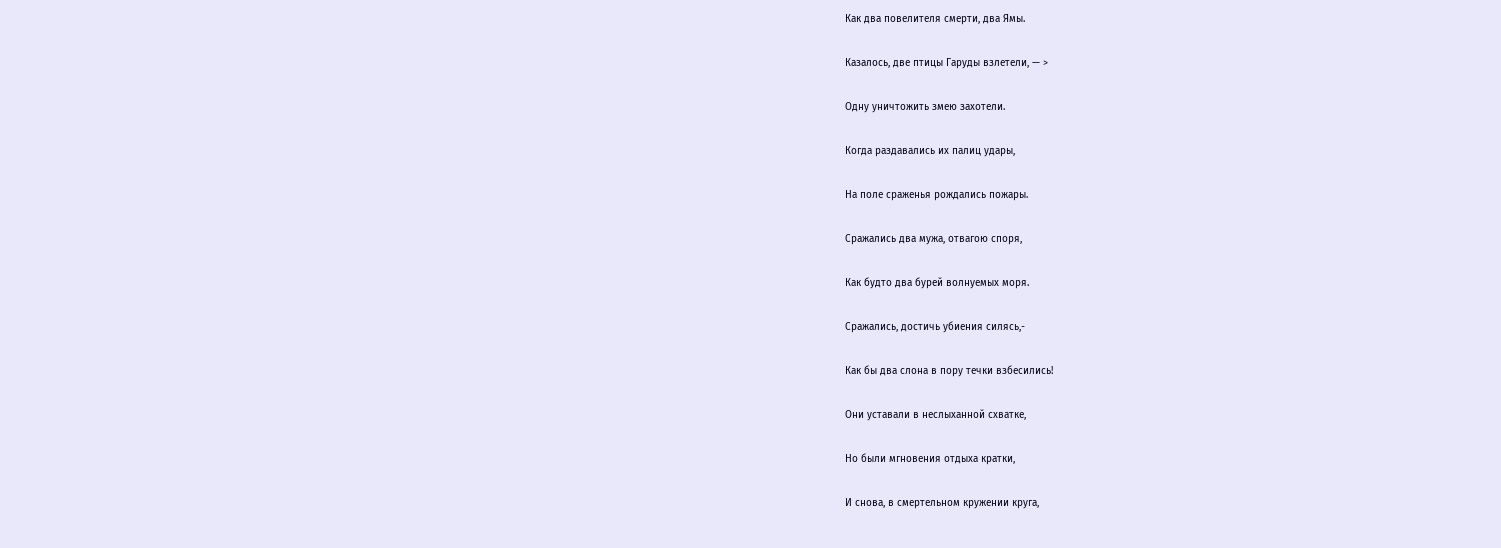Как два повелителя смерти, два Ямы.

Казалось, две птицы Гаруды взлетели, — >

Одну уничтожить змею захотели.

Когда раздавались их палиц удары,

На поле сраженья рождались пожары.

Сражались два мужа, отвагою споря,

Как будто два бурей волнуемых моря.

Сражались, достичь убиения силясь,-

Как бы два слона в пору течки взбесились!

Они уставали в неслыханной схватке,

Но были мгновения отдыха кратки,

И снова, в смертельном кружении круга,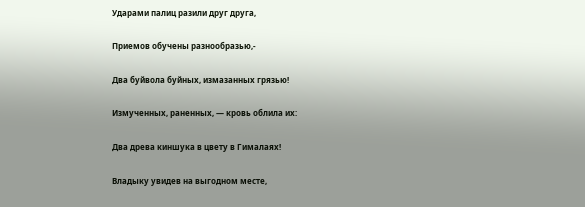Ударами палиц разили друг друга,

Приемов обучены разнообразью,-

Два буйвола буйных, измазанных грязью!

Измученных, раненных, — кровь облила их:

Два древа киншука в цвету в Гималаях!

Владыку увидев на выгодном месте,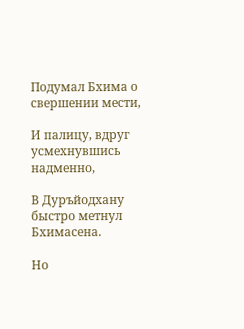Подумал Бхима о свершении мести,

И палицу, вдруг усмехнувшись надменно,

В Дуръйодхану быстро метнул Бхимасена.

Но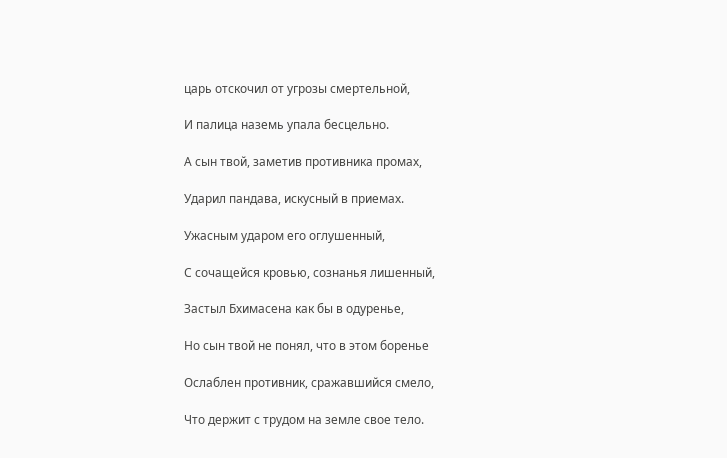царь отскочил от угрозы смертельной,

И палица наземь упала бесцельно.

А сын твой, заметив противника промах,

Ударил пандава, искусный в приемах.

Ужасным ударом его оглушенный,

С сочащейся кровью, сознанья лишенный,

Застыл Бхимасена как бы в одуренье,

Но сын твой не понял, что в этом боренье

Ослаблен противник, сражавшийся смело,

Что держит с трудом на земле свое тело.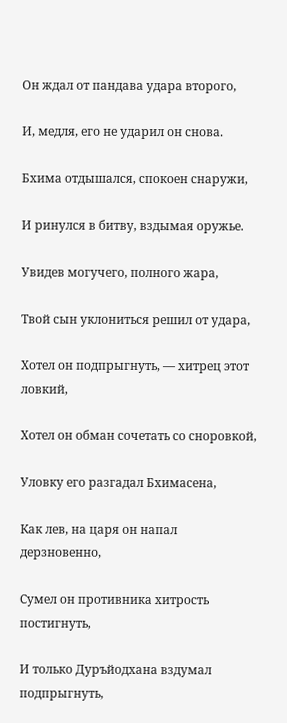Он ждал от пандава удара второго,

И, медля, его не ударил он снова.

Бхима отдышался, спокоен снаружи,

И ринулся в битву, вздымая оружье.

Увидев могучего, полного жара,

Твой сын уклониться решил от удара,

Хотел он подпрыгнуть, — хитрец этот ловкий,

Хотел он обман сочетать со сноровкой,

Уловку его разгадал Бхимасена,

Как лев, на царя он напал дерзновенно,

Сумел он противника хитрость постигнуть,

И только Дуръйодхана вздумал подпрыгнуть,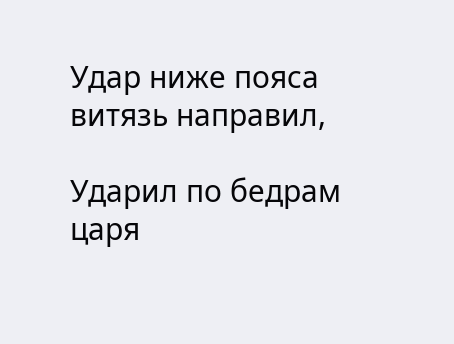Удар ниже пояса витязь направил,

Ударил по бедрам царя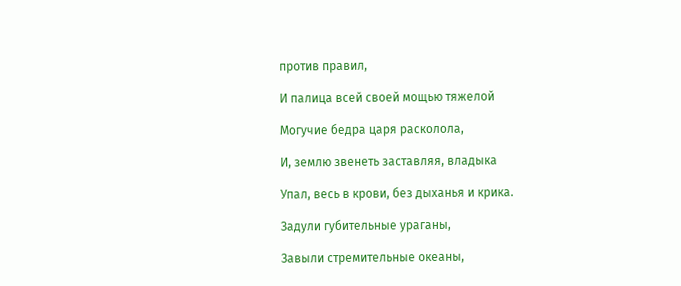против правил,

И палица всей своей мощью тяжелой

Могучие бедра царя расколола,

И, землю звенеть заставляя, владыка

Упал, весь в крови, без дыханья и крика.

Задули губительные ураганы,

Завыли стремительные океаны,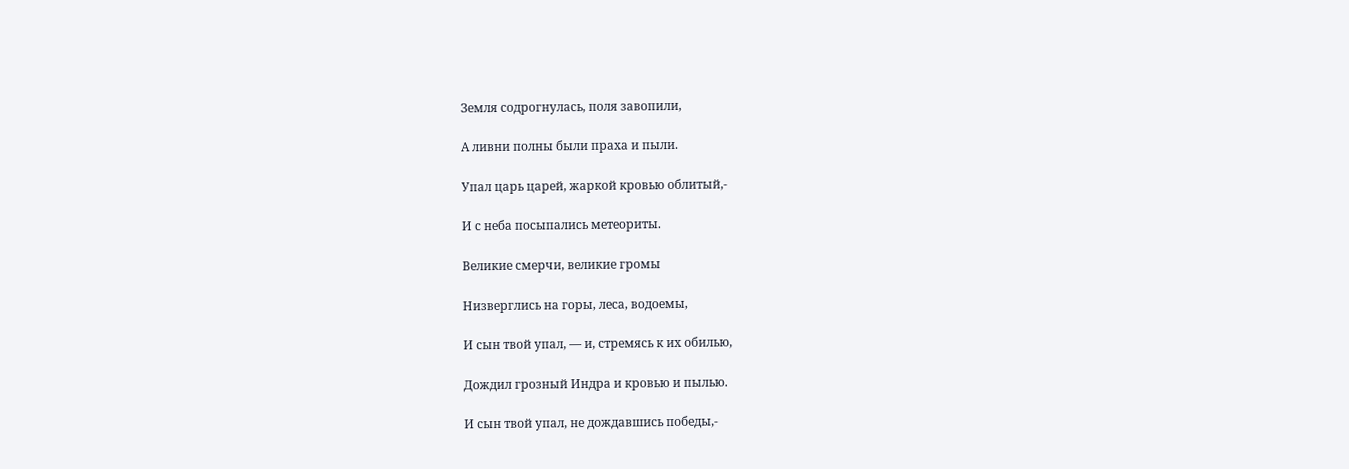Земля содрогнулась, поля завопили,

А ливни полны были праха и пыли.

Упал царь царей, жаркой кровью облитый,-

И с неба посыпались метеориты.

Великие смерчи, великие громы

Низверглись на горы, леса, водоемы,

И сын твой упал, — и, стремясь к их обилью,

Дождил грозный Индра и кровью и пылью.

И сын твой упал, не дождавшись победы,-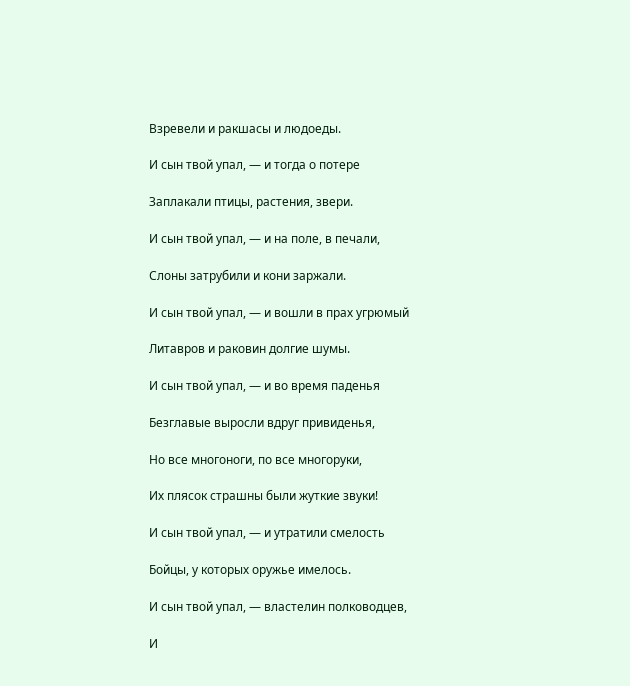Взревели и ракшасы и людоеды.

И сын твой упал, — и тогда о потере

Заплакали птицы, растения, звери.

И сын твой упал, — и на поле, в печали,

Слоны затрубили и кони заржали.

И сын твой упал, — и вошли в прах угрюмый

Литавров и раковин долгие шумы.

И сын твой упал, — и во время паденья

Безглавые выросли вдруг привиденья,

Но все многоноги, по все многоруки,

Их плясок страшны были жуткие звуки!

И сын твой упал, — и утратили смелость

Бойцы, у которых оружье имелось.

И сын твой упал, — властелин полководцев,

И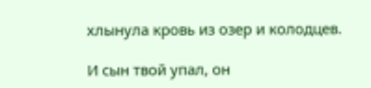хлынула кровь из озер и колодцев.

И сын твой упал, он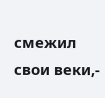смежил свои веки,-